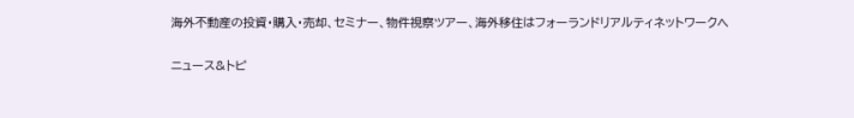海外不動産の投資・購入・売却、セミナー、物件視察ツアー、海外移住はフォーランドリアルティネットワークへ

ニュース&トピ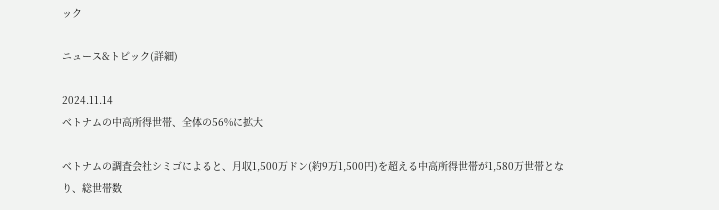ック

ニュース&トピック(詳細)

2024.11.14
ベトナムの中高所得世帯、全体の56%に拡大

ベトナムの調査会社シミゴによると、月収1,500万ドン(約9万1,500円)を超える中高所得世帯が1,580万世帯となり、総世帯数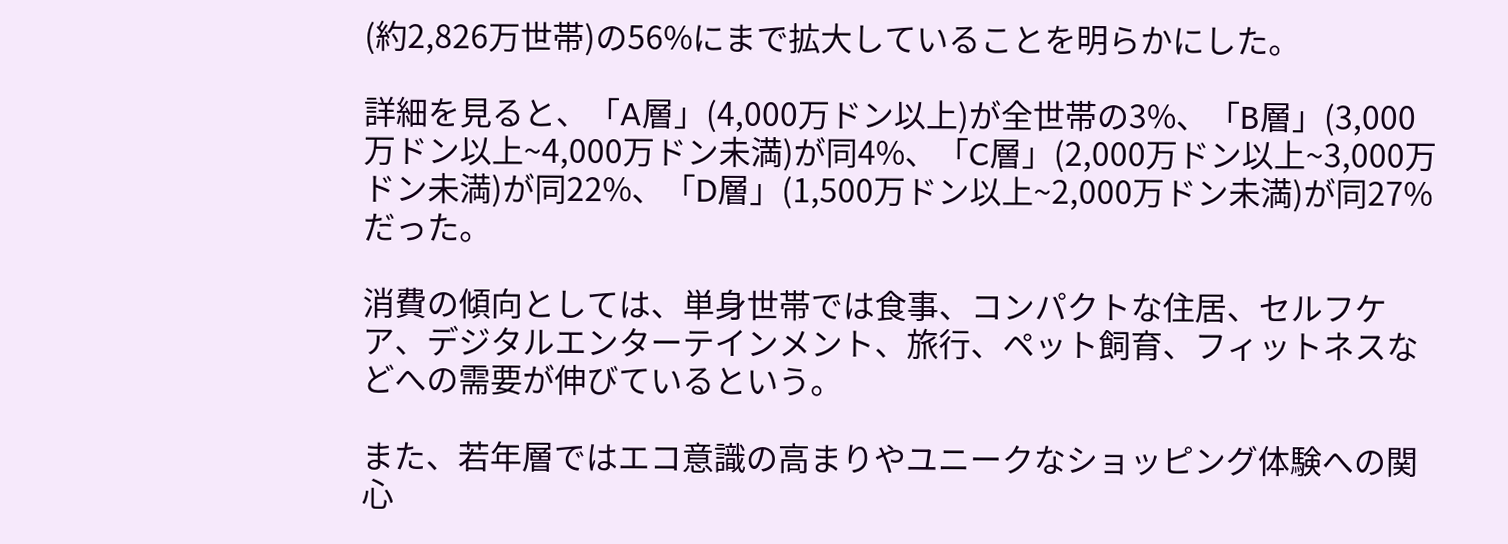(約2,826万世帯)の56%にまで拡大していることを明らかにした。

詳細を見ると、「A層」(4,000万ドン以上)が全世帯の3%、「B層」(3,000万ドン以上~4,000万ドン未満)が同4%、「C層」(2,000万ドン以上~3,000万ドン未満)が同22%、「D層」(1,500万ドン以上~2,000万ドン未満)が同27%だった。

消費の傾向としては、単身世帯では食事、コンパクトな住居、セルフケア、デジタルエンターテインメント、旅行、ペット飼育、フィットネスなどへの需要が伸びているという。

また、若年層ではエコ意識の高まりやユニークなショッピング体験への関心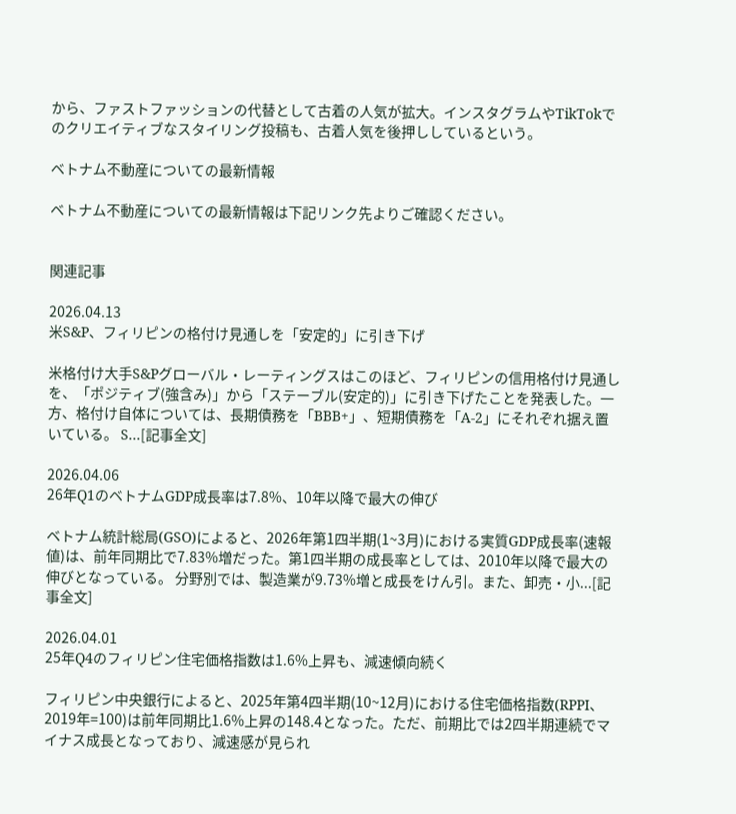から、ファストファッションの代替として古着の人気が拡大。インスタグラムやTikTokでのクリエイティブなスタイリング投稿も、古着人気を後押ししているという。

ベトナム不動産についての最新情報

ベトナム不動産についての最新情報は下記リンク先よりご確認ください。


関連記事

2026.04.13
米S&P、フィリピンの格付け見通しを「安定的」に引き下げ

米格付け大手S&Pグローバル・レーティングスはこのほど、フィリピンの信用格付け見通しを、「ポジティブ(強含み)」から「ステーブル(安定的)」に引き下げたことを発表した。一方、格付け自体については、長期債務を「BBB+」、短期債務を「A-2」にそれぞれ据え置いている。 S...[記事全文]

2026.04.06
26年Q1のベトナムGDP成長率は7.8%、10年以降で最大の伸び

ベトナム統計総局(GSO)によると、2026年第1四半期(1~3月)における実質GDP成長率(速報値)は、前年同期比で7.83%増だった。第1四半期の成長率としては、2010年以降で最大の伸びとなっている。 分野別では、製造業が9.73%増と成長をけん引。また、卸売・小...[記事全文]

2026.04.01
25年Q4のフィリピン住宅価格指数は1.6%上昇も、減速傾向続く

フィリピン中央銀行によると、2025年第4四半期(10~12月)における住宅価格指数(RPPI、2019年=100)は前年同期比1.6%上昇の148.4となった。ただ、前期比では2四半期連続でマイナス成長となっており、減速感が見られ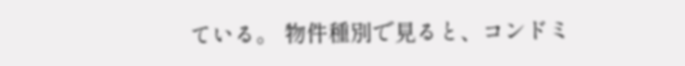ている。 物件種別で見ると、コンドミ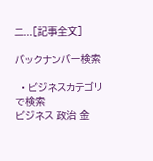ニ...[記事全文]

バックナンバー検索

  • ビジネスカテゴリで検索
ビジネス 政治 金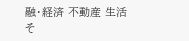融・経済 不動産 生活 そ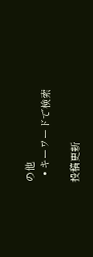の他
  • キーワードで検索

投稿更新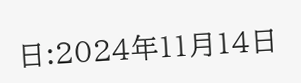日:2024年11月14日